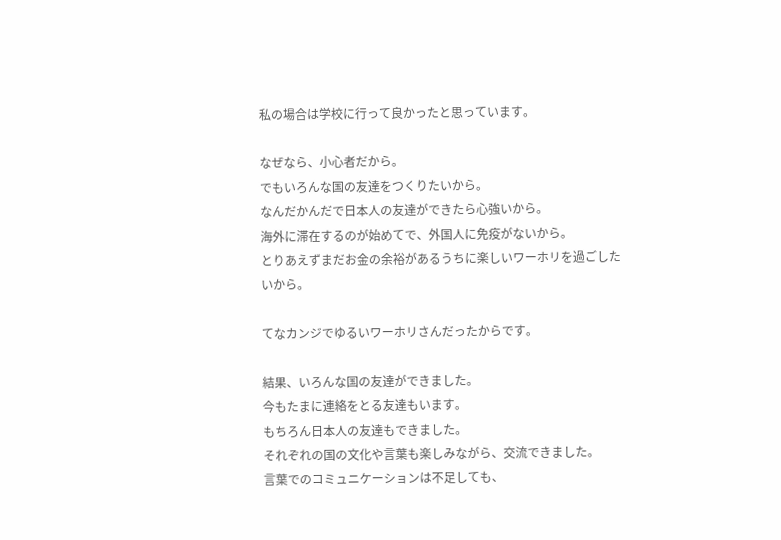私の場合は学校に行って良かったと思っています。

なぜなら、小心者だから。
でもいろんな国の友達をつくりたいから。
なんだかんだで日本人の友達ができたら心強いから。
海外に滞在するのが始めてで、外国人に免疫がないから。
とりあえずまだお金の余裕があるうちに楽しいワーホリを過ごしたいから。

てなカンジでゆるいワーホリさんだったからです。

結果、いろんな国の友達ができました。
今もたまに連絡をとる友達もいます。
もちろん日本人の友達もできました。
それぞれの国の文化や言葉も楽しみながら、交流できました。
言葉でのコミュニケーションは不足しても、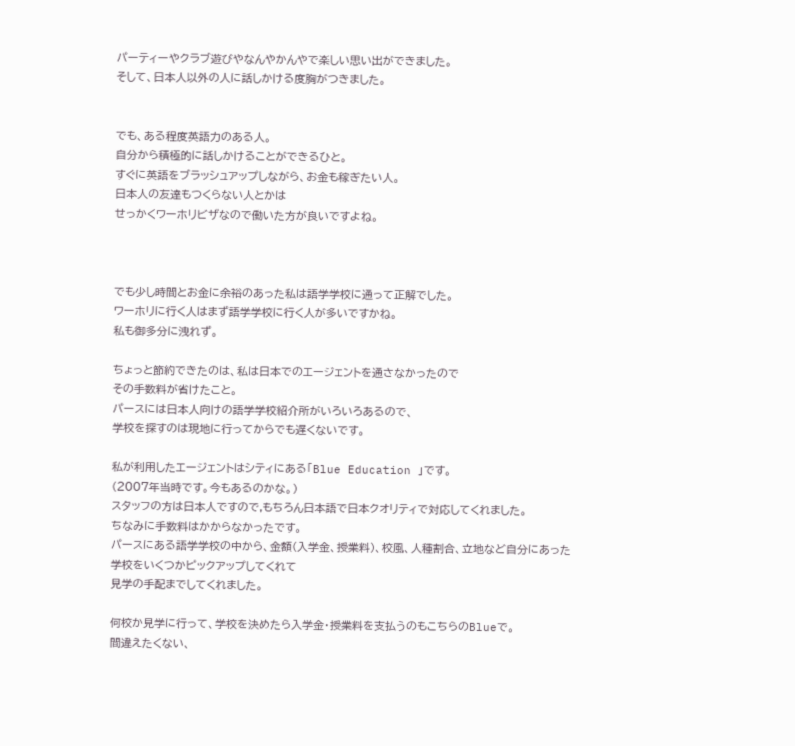パーティーやクラブ遊びやなんやかんやで楽しい思い出ができました。
そして、日本人以外の人に話しかける度胸がつきました。


でも、ある程度英語力のある人。
自分から積極的に話しかけることができるひと。
すぐに英語をブラッシュアップしながら、お金も稼ぎたい人。
日本人の友達もつくらない人とかは
せっかくワーホリビザなので働いた方が良いですよね。



でも少し時間とお金に余裕のあった私は語学学校に通って正解でした。
ワーホリに行く人はまず語学学校に行く人が多いですかね。
私も御多分に洩れず。

ちょっと節約できたのは、私は日本でのエージェントを通さなかったので
その手数料が省けたこと。
パースには日本人向けの語学学校紹介所がいろいろあるので、
学校を探すのは現地に行ってからでも遅くないです。

私が利用したエージェントはシティにある「Blue Education 」です。
(2007年当時です。今もあるのかな。)
スタッフの方は日本人ですので,もちろん日本語で日本クオリティで対応してくれました。
ちなみに手数料はかからなかったです。
パースにある語学学校の中から、金額(入学金、授業料)、校風、人種割合、立地など自分にあった
学校をいくつかピックアップしてくれて
見学の手配までしてくれました。

何校か見学に行って、学校を決めたら入学金・授業料を支払うのもこちらのBlueで。
間違えたくない、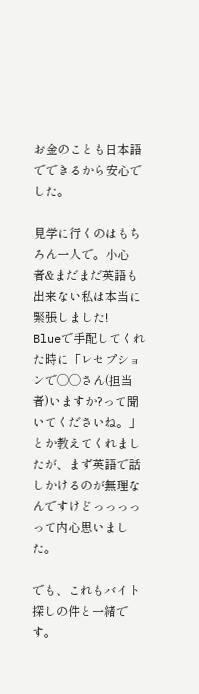お金のことも日本語でできるから安心でした。

見学に行くのはもちろん一人で。小心者&まだまだ英語も出来ない私は本当に緊張しました!
Blueで手配してくれた時に「レセプションで◯◯さん(担当者)いますか?って聞いてくださいね。」とか教えてくれましたが、まず英語で話しかけるのが無理なんですけどっっっっって内心思いました。

でも、これもバイト探しの件と一緒です。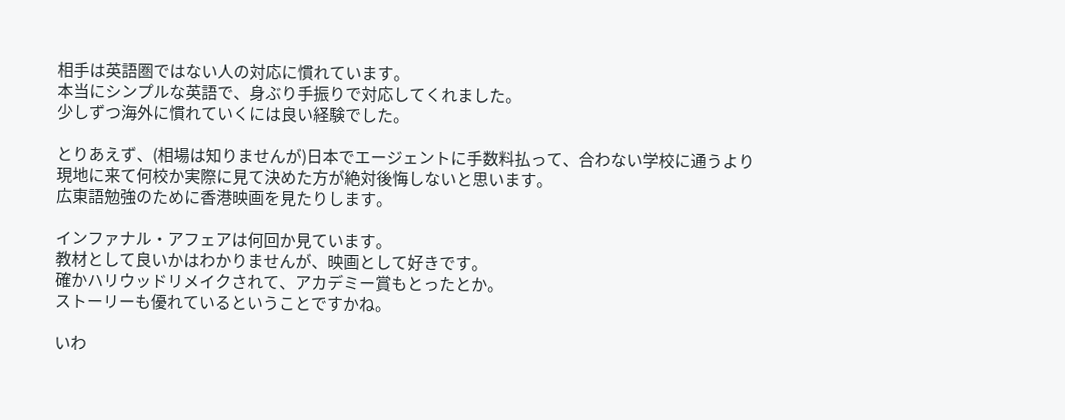相手は英語圏ではない人の対応に慣れています。
本当にシンプルな英語で、身ぶり手振りで対応してくれました。
少しずつ海外に慣れていくには良い経験でした。

とりあえず、(相場は知りませんが)日本でエージェントに手数料払って、合わない学校に通うより
現地に来て何校か実際に見て決めた方が絶対後悔しないと思います。
広東語勉強のために香港映画を見たりします。

インファナル・アフェアは何回か見ています。
教材として良いかはわかりませんが、映画として好きです。
確かハリウッドリメイクされて、アカデミー賞もとったとか。
ストーリーも優れているということですかね。

いわ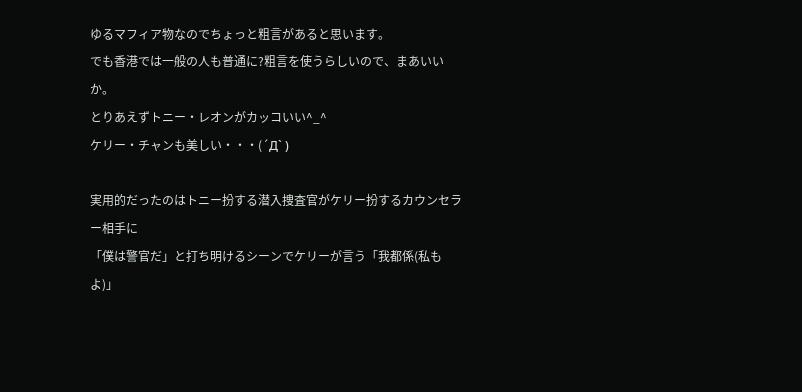ゆるマフィア物なのでちょっと粗言があると思います。
でも香港では一般の人も普通に?粗言を使うらしいので、まあいいか。
とりあえずトニー・レオンがカッコいい^_^
ケリー・チャンも美しい・・・(´Д` )

実用的だったのはトニー扮する潜入捜査官がケリー扮するカウンセラー相手に
「僕は警官だ」と打ち明けるシーンでケリーが言う「我都係(私もよ)」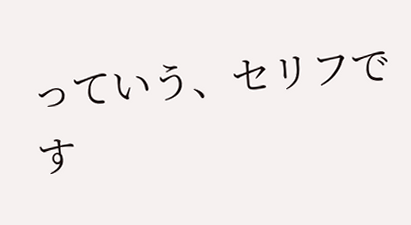っていう、セリフです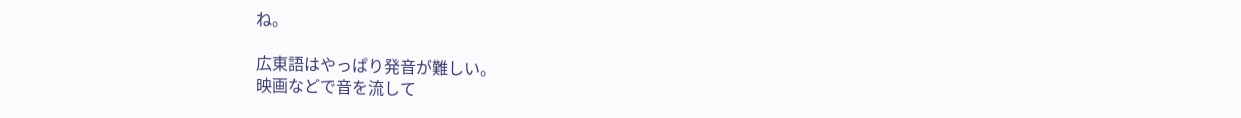ね。

広東語はやっぱり発音が難しい。
映画などで音を流して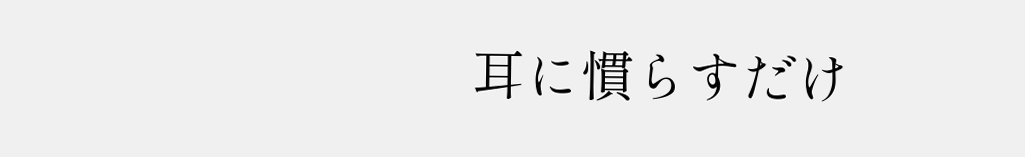耳に慣らすだけ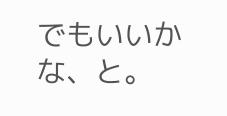でもいいかな、と。